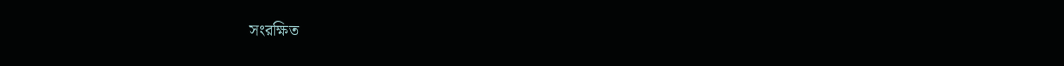সংরক্ষিত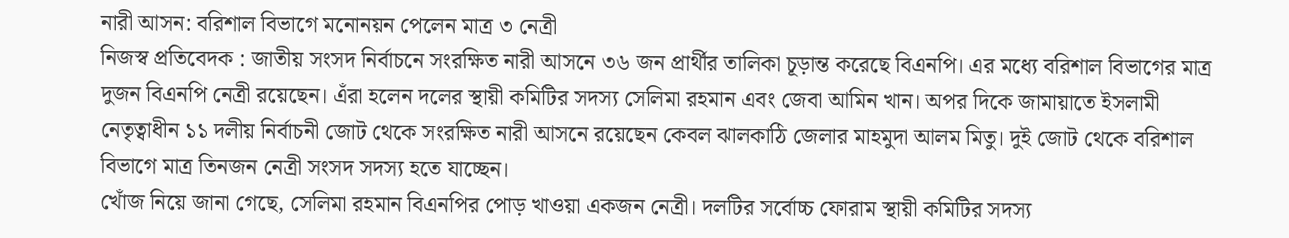নারী আসন: বরিশাল বিভাগে মনোনয়ন পেলেন মাত্র ৩ নেত্রী
নিজস্ব প্রতিবেদক : জাতীয় সংসদ নির্বাচনে সংরক্ষিত নারী আসনে ৩৬ জন প্রার্থীর তালিকা চূড়ান্ত করেছে বিএনপি। এর মধ্যে বরিশাল বিভাগের মাত্র দুজন বিএনপি নেত্রী রয়েছেন। এঁরা হলেন দলের স্থায়ী কমিটির সদস্য সেলিমা রহমান এবং জেবা আমিন খান। অপর দিকে জামায়াতে ইসলামী নেতৃত্বাধীন ১১ দলীয় নির্বাচনী জোট থেকে সংরক্ষিত নারী আসনে রয়েছেন কেবল ঝালকাঠি জেলার মাহমুদা আলম মিতু। দুই জোট থেকে বরিশাল বিভাগে মাত্র তিনজন নেত্রী সংসদ সদস্য হতে যাচ্ছেন।
খোঁজ নিয়ে জানা গেছে, সেলিমা রহমান বিএনপির পোড় খাওয়া একজন নেত্রী। দলটির সর্বোচ্চ ফোরাম স্থায়ী কমিটির সদস্য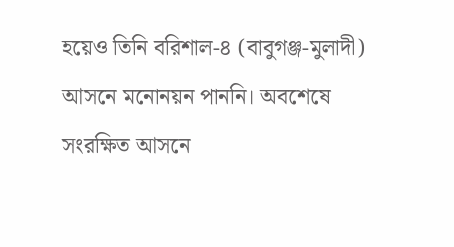হয়েও তিনি বরিশাল-৪ (বাবুগঞ্জ-মুলাদী) আসনে মনোনয়ন পাননি। অবশেষে সংরক্ষিত আসনে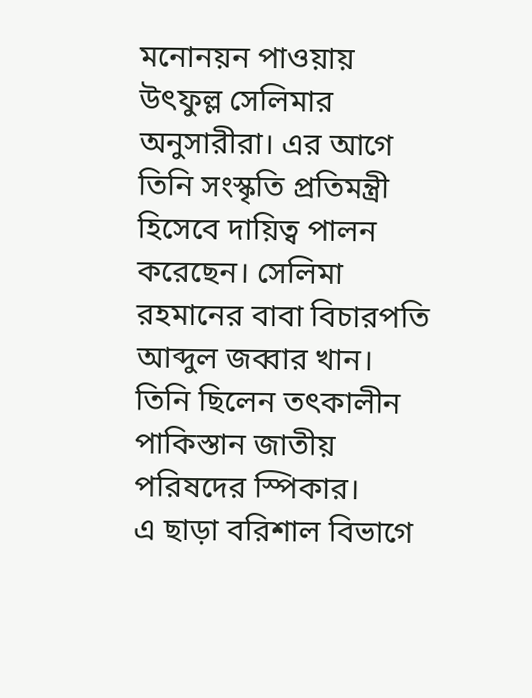মনোনয়ন পাওয়ায় উৎফুল্ল সেলিমার অনুসারীরা। এর আগে তিনি সংস্কৃতি প্রতিমন্ত্রী হিসেবে দায়িত্ব পালন করেছেন। সেলিমা রহমানের বাবা বিচারপতি আব্দুল জব্বার খান। তিনি ছিলেন তৎকালীন পাকিস্তান জাতীয় পরিষদের স্পিকার।
এ ছাড়া বরিশাল বিভাগে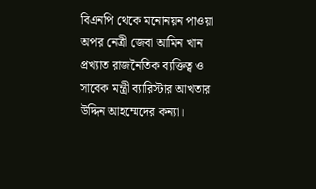বিএনপি থেকে মনোনয়ন পাওয়া অপর নেত্রী জেবা আমিন খান প্রখ্যাত রাজনৈতিক ব্যক্তিত্ব ও সাবেক মন্ত্রী ব্যারিস্টার আখতার উদ্দিন আহম্মেদের কন্যা।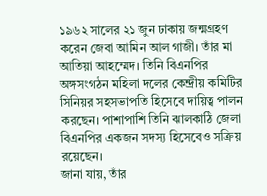১৯৬২ সালের ২১ জুন ঢাকায় জন্মগ্রহণ করেন জেবা আমিন আল গাজী। তাঁর মা আতিয়া আহম্মেদ। তিনি বিএনপির অঙ্গসংগঠন মহিলা দলের কেন্দ্রীয় কমিটির সিনিয়র সহসভাপতি হিসেবে দায়িত্ব পালন করছেন। পাশাপাশি তিনি ঝালকাঠি জেলা বিএনপির একজন সদস্য হিসেবেও সক্রিয় রয়েছেন।
জানা যায়, তাঁর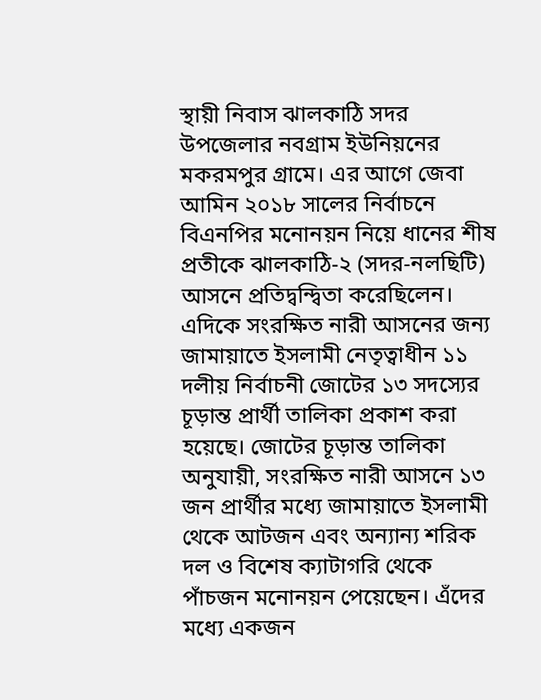স্থায়ী নিবাস ঝালকাঠি সদর উপজেলার নবগ্রাম ইউনিয়নের মকরমপুর গ্রামে। এর আগে জেবা আমিন ২০১৮ সালের নির্বাচনে বিএনপির মনোনয়ন নিয়ে ধানের শীষ প্রতীকে ঝালকাঠি-২ (সদর-নলছিটি) আসনে প্রতিদ্বন্দ্বিতা করেছিলেন।
এদিকে সংরক্ষিত নারী আসনের জন্য জামায়াতে ইসলামী নেতৃত্বাধীন ১১ দলীয় নির্বাচনী জোটের ১৩ সদস্যের চূড়ান্ত প্রার্থী তালিকা প্রকাশ করা হয়েছে। জোটের চূড়ান্ত তালিকা অনুযায়ী, সংরক্ষিত নারী আসনে ১৩ জন প্রার্থীর মধ্যে জামায়াতে ইসলামী থেকে আটজন এবং অন্যান্য শরিক দল ও বিশেষ ক্যাটাগরি থেকে পাঁচজন মনোনয়ন পেয়েছেন। এঁদের মধ্যে একজন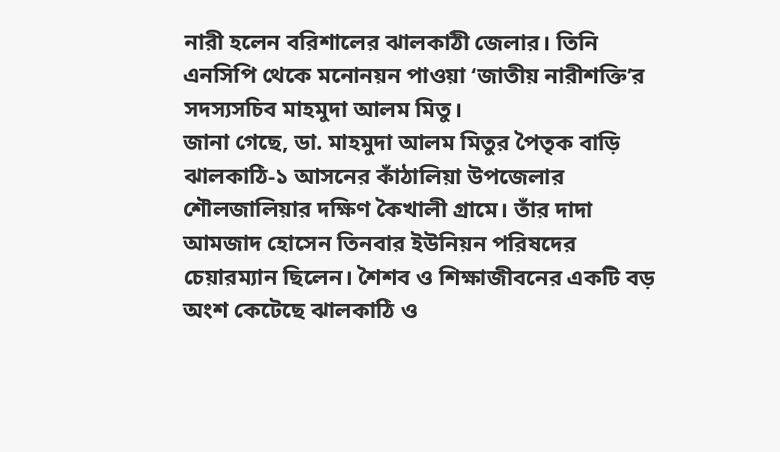নারী হলেন বরিশালের ঝালকাঠী জেলার। তিনি এনসিপি থেকে মনোনয়ন পাওয়া ‘জাতীয় নারীশক্তি’র সদস্যসচিব মাহমুদা আলম মিতু।
জানা গেছে, ডা. মাহমুদা আলম মিতুর পৈতৃক বাড়ি ঝালকাঠি-১ আসনের কাঁঠালিয়া উপজেলার শৌলজালিয়ার দক্ষিণ কৈখালী গ্রামে। তাঁর দাদা আমজাদ হোসেন তিনবার ইউনিয়ন পরিষদের চেয়ারম্যান ছিলেন। শৈশব ও শিক্ষাজীবনের একটি বড় অংশ কেটেছে ঝালকাঠি ও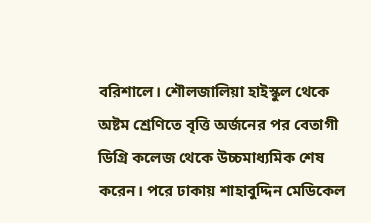বরিশালে। শৌলজালিয়া হাইস্কুল থেকে অষ্টম শ্রেণিতে বৃত্তি অর্জনের পর বেতাগী ডিগ্রি কলেজ থেকে উচ্চমাধ্যমিক শেষ করেন। পরে ঢাকায় শাহাবুদ্দিন মেডিকেল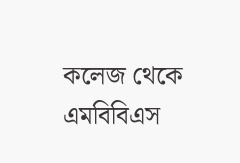কলেজ থেকে এমবিবিএস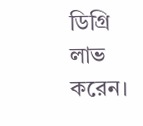ডিগ্রি লাভ করেন।